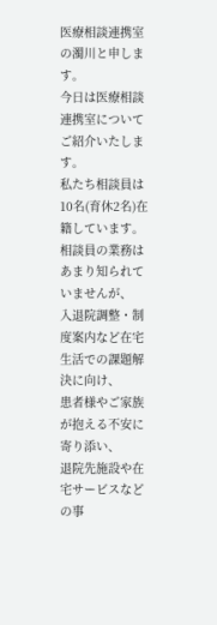医療相談連携室の濁川と申します。
今日は医療相談連携室についてご紹介いたします。
私たち相談員は10名(育休2名)在籍しています。
相談員の業務はあまり知られていませんが、
入退院調整・制度案内など在宅生活での課題解決に向け、
患者様やご家族が抱える不安に寄り添い、
退院先施設や在宅サービスなどの事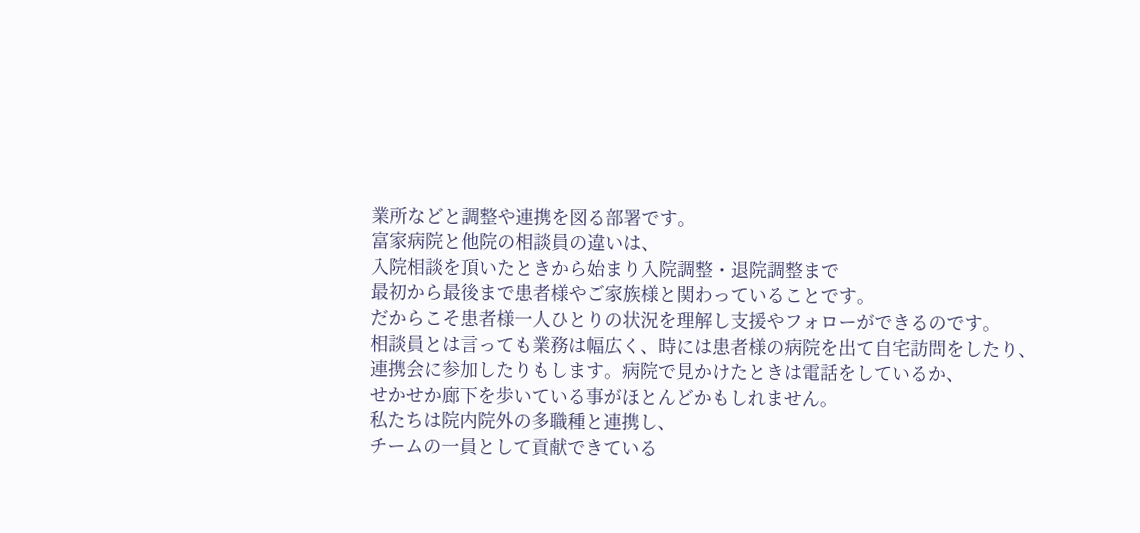業所などと調整や連携を図る部署です。
富家病院と他院の相談員の違いは、
入院相談を頂いたときから始まり入院調整・退院調整まで
最初から最後まで患者様やご家族様と関わっていることです。
だからこそ患者様一人ひとりの状況を理解し支援やフォローができるのです。
相談員とは言っても業務は幅広く、時には患者様の病院を出て自宅訪問をしたり、
連携会に参加したりもします。病院で見かけたときは電話をしているか、
せかせか廊下を歩いている事がほとんどかもしれません。
私たちは院内院外の多職種と連携し、
チームの一員として貢献できている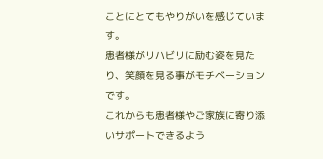ことにとてもやりがいを感じています。
患者様がリハビリに励む姿を見たり、笑顔を見る事がモチベーションです。
これからも患者様やご家族に寄り添いサポートできるよう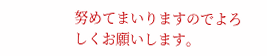努めてまいりますのでよろしくお願いします。